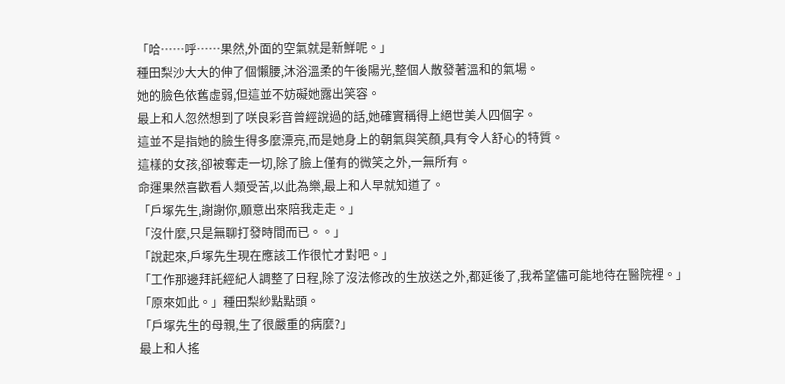「哈……呼……果然,外面的空氣就是新鮮呢。」
種田梨沙大大的伸了個懶腰,沐浴溫柔的午後陽光,整個人散發著溫和的氣場。
她的臉色依舊虛弱,但這並不妨礙她露出笑容。
最上和人忽然想到了咲良彩音曾經說過的話,她確實稱得上絕世美人四個字。
這並不是指她的臉生得多麼漂亮,而是她身上的朝氣與笑顏,具有令人舒心的特質。
這樣的女孩,卻被奪走一切,除了臉上僅有的微笑之外,一無所有。
命運果然喜歡看人類受苦,以此為樂,最上和人早就知道了。
「戶塚先生,謝謝你,願意出來陪我走走。」
「沒什麼,只是無聊打發時間而已。。」
「說起來,戶塚先生現在應該工作很忙才對吧。」
「工作那邊拜託經紀人調整了日程,除了沒法修改的生放送之外,都延後了,我希望儘可能地待在醫院裡。」
「原來如此。」種田梨紗點點頭。
「戶塚先生的母親,生了很嚴重的病麼?」
最上和人搖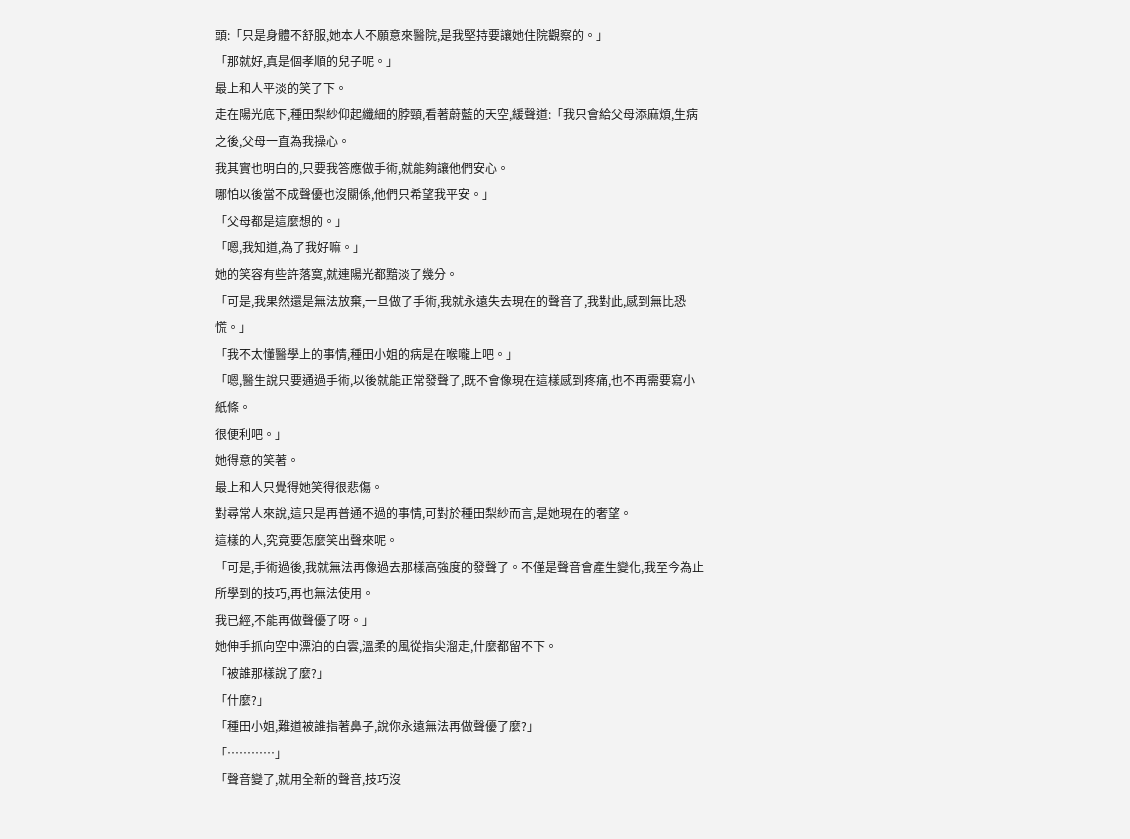頭:「只是身體不舒服,她本人不願意來醫院,是我堅持要讓她住院觀察的。」
「那就好,真是個孝順的兒子呢。」
最上和人平淡的笑了下。
走在陽光底下,種田梨紗仰起纖細的脖頸,看著蔚藍的天空,緩聲道:「我只會給父母添麻煩,生病之後,父母一直為我操心。
我其實也明白的,只要我答應做手術,就能夠讓他們安心。
哪怕以後當不成聲優也沒關係,他們只希望我平安。」
「父母都是這麼想的。」
「嗯,我知道,為了我好嘛。」
她的笑容有些許落寞,就連陽光都黯淡了幾分。
「可是,我果然還是無法放棄,一旦做了手術,我就永遠失去現在的聲音了,我對此,感到無比恐慌。」
「我不太懂醫學上的事情,種田小姐的病是在喉嚨上吧。」
「嗯,醫生說只要通過手術,以後就能正常發聲了,既不會像現在這樣感到疼痛,也不再需要寫小紙條。
很便利吧。」
她得意的笑著。
最上和人只覺得她笑得很悲傷。
對尋常人來說,這只是再普通不過的事情,可對於種田梨紗而言,是她現在的奢望。
這樣的人,究竟要怎麼笑出聲來呢。
「可是,手術過後,我就無法再像過去那樣高強度的發聲了。不僅是聲音會產生變化,我至今為止所學到的技巧,再也無法使用。
我已經,不能再做聲優了呀。」
她伸手抓向空中漂泊的白雲,溫柔的風從指尖溜走,什麼都留不下。
「被誰那樣說了麼?」
「什麼?」
「種田小姐,難道被誰指著鼻子,說你永遠無法再做聲優了麼?」
「…………」
「聲音變了,就用全新的聲音,技巧沒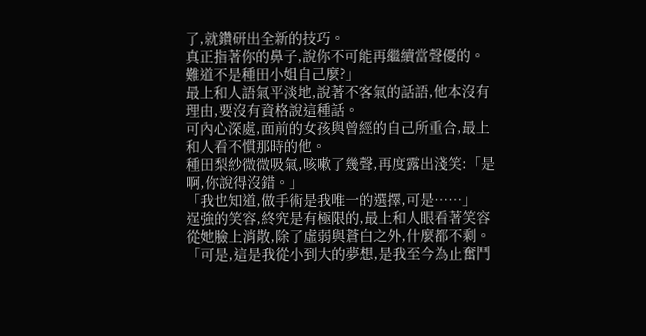了,就鑽研出全新的技巧。
真正指著你的鼻子,說你不可能再繼續當聲優的。
難道不是種田小姐自己麼?」
最上和人語氣平淡地,說著不客氣的話語,他本沒有理由,要沒有資格說這種話。
可內心深處,面前的女孩與曾經的自己所重合,最上和人看不慣那時的他。
種田梨紗微微吸氣,咳嗽了幾聲,再度露出淺笑:「是啊,你說得沒錯。」
「我也知道,做手術是我唯一的選擇,可是……」
逞強的笑容,終究是有極限的,最上和人眼看著笑容從她臉上消散,除了虛弱與蒼白之外,什麼都不剩。
「可是,這是我從小到大的夢想,是我至今為止奮鬥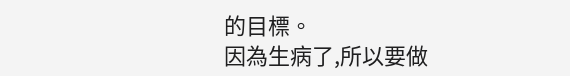的目標。
因為生病了,所以要做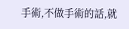手術,不做手術的話,就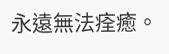永遠無法痊癒。